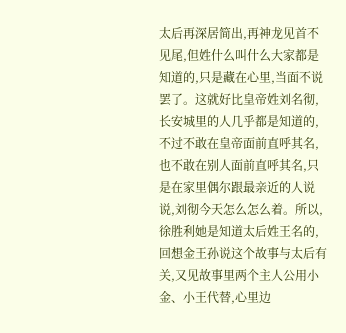太后再深居简出,再神龙见首不见尾,但姓什么叫什么大家都是知道的,只是藏在心里,当面不说罢了。这就好比皇帝姓刘名彻,长安城里的人几乎都是知道的,不过不敢在皇帝面前直呼其名,也不敢在别人面前直呼其名,只是在家里偶尔跟最亲近的人说说,刘彻今天怎么怎么着。所以,徐胜利她是知道太后姓王名的,回想金王孙说这个故事与太后有关,又见故事里两个主人公用小金、小王代替,心里边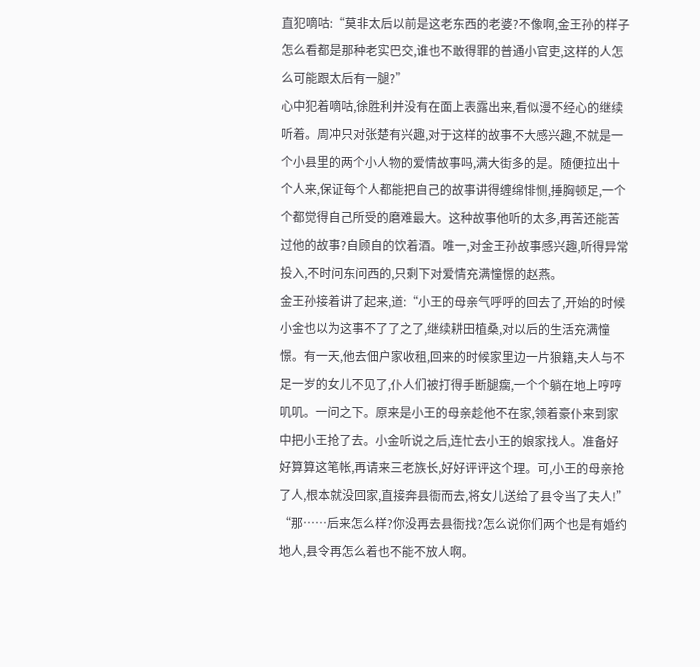直犯嘀咕:“莫非太后以前是这老东西的老婆?不像啊,金王孙的样子怎么看都是那种老实巴交,谁也不敢得罪的普通小官吏,这样的人怎么可能跟太后有一腿?”
心中犯着嘀咕,徐胜利并没有在面上表露出来,看似漫不经心的继续听着。周冲只对张楚有兴趣,对于这样的故事不大感兴趣,不就是一个小县里的两个小人物的爱情故事吗,满大街多的是。随便拉出十个人来,保证每个人都能把自己的故事讲得缠绵悱恻,捶胸顿足,一个个都觉得自己所受的磨难最大。这种故事他听的太多,再苦还能苦过他的故事?自顾自的饮着酒。唯一,对金王孙故事感兴趣,听得异常投入,不时问东问西的,只剩下对爱情充满憧憬的赵燕。
金王孙接着讲了起来,道:“小王的母亲气呼呼的回去了,开始的时候小金也以为这事不了了之了,继续耕田植桑,对以后的生活充满憧憬。有一天,他去佃户家收租,回来的时候家里边一片狼籍,夫人与不足一岁的女儿不见了,仆人们被打得手断腿瘸,一个个躺在地上哼哼叽叽。一问之下。原来是小王的母亲趁他不在家,领着豪仆来到家中把小王抢了去。小金听说之后,连忙去小王的娘家找人。准备好好算算这笔帐,再请来三老族长,好好评评这个理。可,小王的母亲抢了人,根本就没回家,直接奔县衙而去,将女儿送给了县令当了夫人!”
“那……后来怎么样?你没再去县衙找?怎么说你们两个也是有婚约地人,县令再怎么着也不能不放人啊。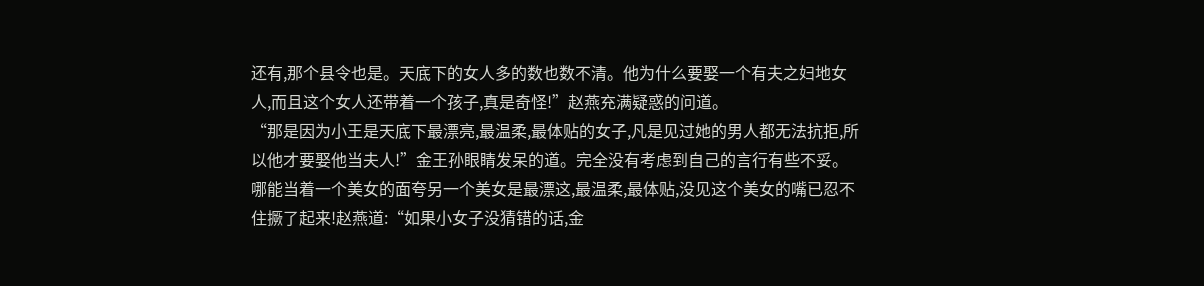还有,那个县令也是。天底下的女人多的数也数不清。他为什么要娶一个有夫之妇地女人,而且这个女人还带着一个孩子,真是奇怪!”赵燕充满疑惑的问道。
“那是因为小王是天底下最漂亮,最温柔,最体贴的女子,凡是见过她的男人都无法抗拒,所以他才要娶他当夫人!”金王孙眼睛发呆的道。完全没有考虑到自己的言行有些不妥。哪能当着一个美女的面夸另一个美女是最漂这,最温柔,最体贴,没见这个美女的嘴已忍不住撅了起来!赵燕道:“如果小女子没猜错的话,金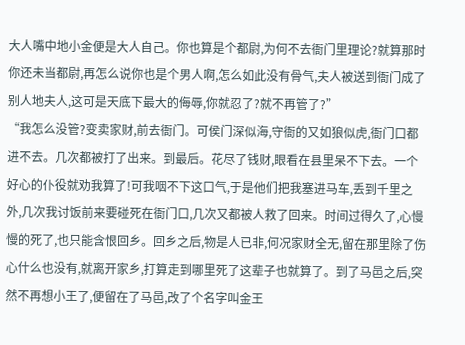大人嘴中地小金便是大人自己。你也算是个都尉,为何不去衙门里理论?就算那时你还未当都尉,再怎么说你也是个男人啊,怎么如此没有骨气,夫人被送到衙门成了别人地夫人,这可是天底下最大的侮辱,你就忍了?就不再管了?”
“我怎么没管?变卖家财,前去衙门。可侯门深似海,守衙的又如狼似虎,衙门口都进不去。几次都被打了出来。到最后。花尽了钱财,眼看在县里呆不下去。一个好心的仆役就劝我算了!可我咽不下这口气,于是他们把我塞进马车,丢到千里之外,几次我讨饭前来要碰死在衙门口,几次又都被人救了回来。时间过得久了,心慢慢的死了,也只能含恨回乡。回乡之后,物是人已非,何况家财全无,留在那里除了伤心什么也没有,就离开家乡,打算走到哪里死了这辈子也就算了。到了马邑之后,突然不再想小王了,便留在了马邑,改了个名字叫金王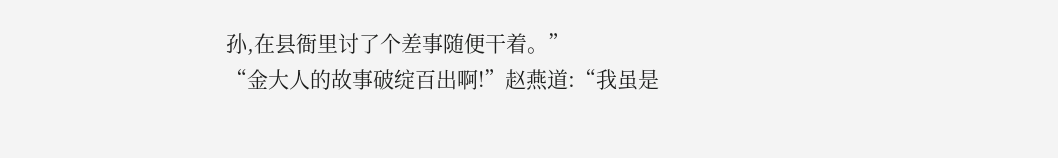孙,在县衙里讨了个差事随便干着。”
“金大人的故事破绽百出啊!”赵燕道:“我虽是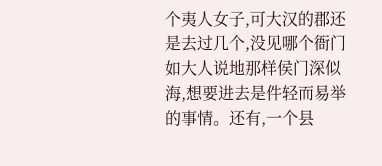个夷人女子,可大汉的郡还是去过几个,没见哪个衙门如大人说地那样侯门深似海,想要进去是件轻而易举的事情。还有,一个县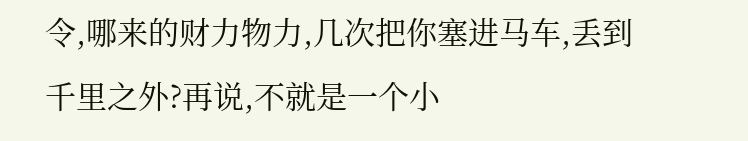令,哪来的财力物力,几次把你塞进马车,丢到千里之外?再说,不就是一个小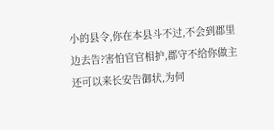小的县令,你在本县斗不过,不会到郡里边去告?害怕官官相护,郡守不给你做主还可以来长安告御状,为何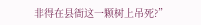非得在县衙这一颗树上吊死?”